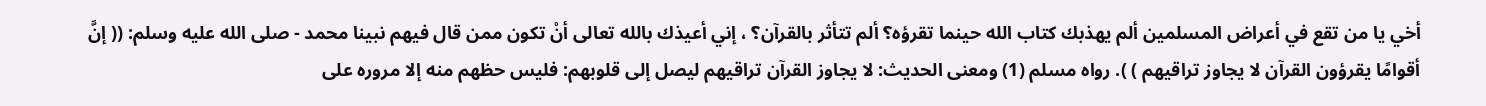أخي يا من تقع في أعراض المسلمين ألم يهذبك كتاب الله حينما تقرؤه؟ ألم تتأثر بالقرآن؟ ، إني أعيذك بالله تعالى أنْ تكون ممن قال فيهم نبينا محمد - صلى الله عليه وسلم: (( إنَّ أقوامًا يقرؤون القرآن لا يجاوز تراقيهم ) ). رواه مسلم (1) ومعنى الحديث: لا يجاوز القرآن تراقيهم ليصل إلى قلوبهم: فليس حظهم منه إلا مروره على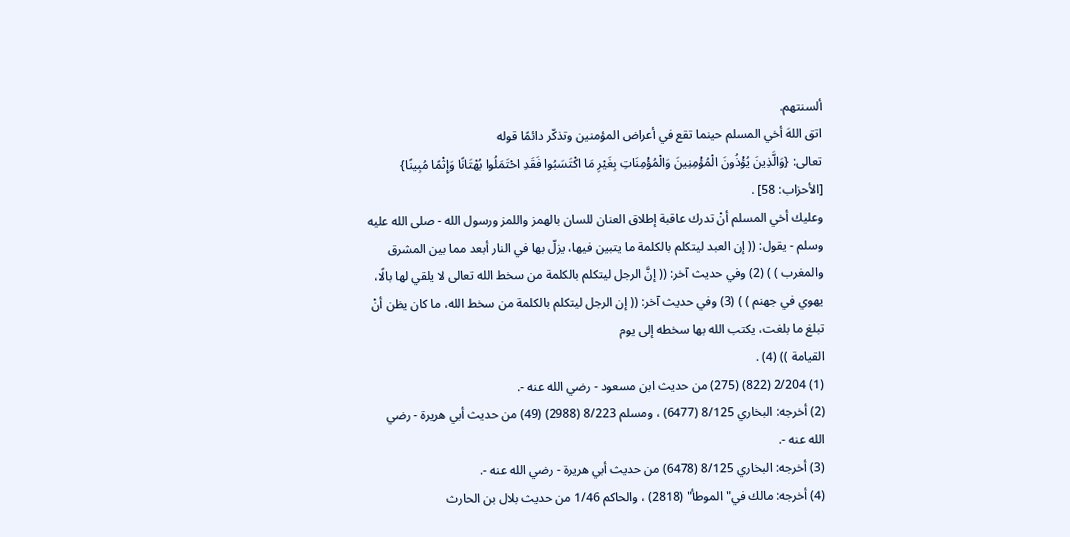ألسنتهم.
اتق اللهَ أخي المسلم حينما تقع في أعراض المؤمنين وتذكّر دائمًا قوله
تعالى: {وَالَّذِينَ يُؤْذُونَ الْمُؤْمِنِينَ وَالْمُؤْمِنَاتِ بِغَيْرِ مَا اكْتَسَبُوا فَقَدِ احْتَمَلُوا بُهْتَانًا وَإِثْمًا مُبِينًا} [الأحزاب: 58] .
وعليك أخي المسلم أنْ تدرك عاقبة إطلاق العنان للسان بالهمز واللمز ورسول الله - صلى الله عليه وسلم - يقول: (( إن العبد ليتكلم بالكلمة ما يتبين فيها، يزلّ بها في النار أبعد مما بين المشرق والمغرب ) ) (2) وفي حديث آخر: (( إنَّ الرجل ليتكلم بالكلمة من سخط الله تعالى لا يلقي لها بالًا، يهوي في جهنم ) ) (3) وفي حديث آخر: (( إن الرجل ليتكلم بالكلمة من سخط الله، ما كان يظن أنْ تبلغ ما بلغت، يكتب الله بها سخطه إلى يوم
القيامة )) (4) .
(1) 2/204 (822) (275) من حديث ابن مسعود - رضي الله عنه -.
(2) أخرجه: البخاري 8/125 (6477) ، ومسلم 8/223 (2988) (49) من حديث أبي هريرة - رضي الله عنه -.
(3) أخرجه: البخاري 8/125 (6478) من حديث أبي هريرة - رضي الله عنه -.
(4) أخرجه: مالك في"الموطأ" (2818) ، والحاكم 1/46 من حديث بلال بن الحارث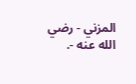المزني - رضي الله عنه -.